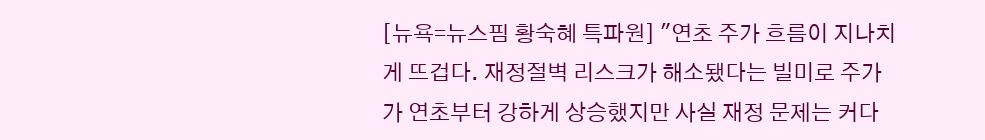[뉴욕=뉴스핌 황숙혜 특파원] "연초 주가 흐름이 지나치게 뜨겁다. 재정절벽 리스크가 해소됐다는 빌미로 주가가 연초부터 강하게 상승했지만 사실 재정 문제는 커다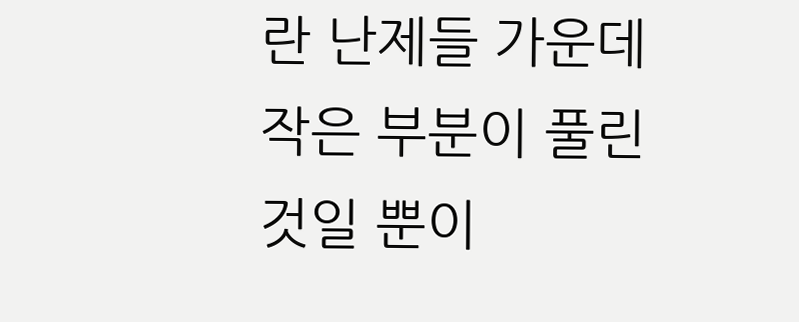란 난제들 가운데 작은 부분이 풀린 것일 뿐이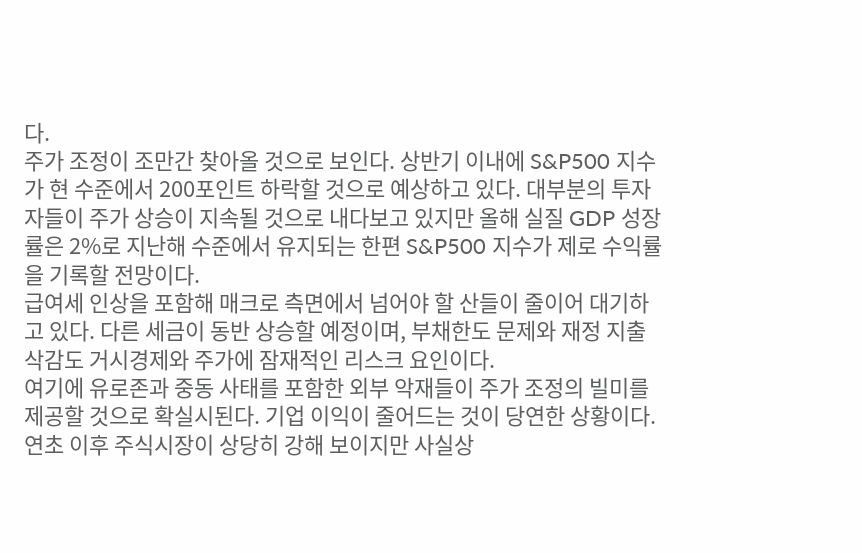다.
주가 조정이 조만간 찾아올 것으로 보인다. 상반기 이내에 S&P500 지수가 현 수준에서 200포인트 하락할 것으로 예상하고 있다. 대부분의 투자자들이 주가 상승이 지속될 것으로 내다보고 있지만 올해 실질 GDP 성장률은 2%로 지난해 수준에서 유지되는 한편 S&P500 지수가 제로 수익률을 기록할 전망이다.
급여세 인상을 포함해 매크로 측면에서 넘어야 할 산들이 줄이어 대기하고 있다. 다른 세금이 동반 상승할 예정이며, 부채한도 문제와 재정 지출 삭감도 거시경제와 주가에 잠재적인 리스크 요인이다.
여기에 유로존과 중동 사태를 포함한 외부 악재들이 주가 조정의 빌미를 제공할 것으로 확실시된다. 기업 이익이 줄어드는 것이 당연한 상황이다. 연초 이후 주식시장이 상당히 강해 보이지만 사실상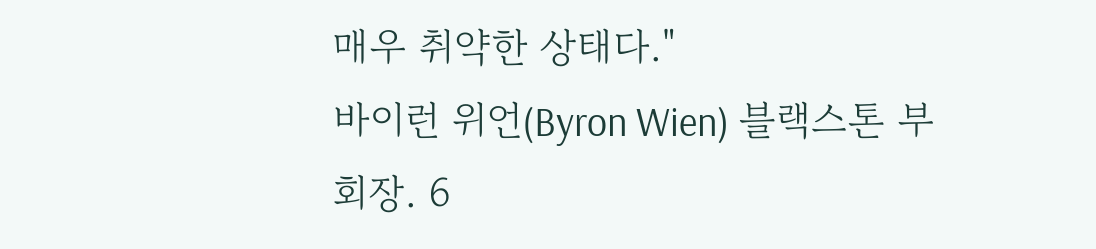매우 취약한 상태다."
바이런 위언(Byron Wien) 블랙스톤 부회장. 6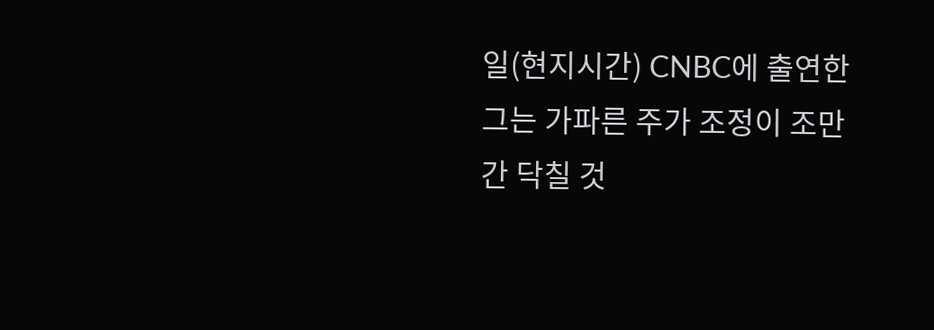일(현지시간) CNBC에 출연한 그는 가파른 주가 조정이 조만간 닥칠 것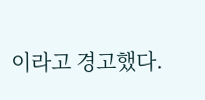이라고 경고했다.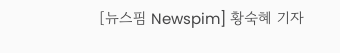[뉴스핌 Newspim] 황숙혜 기자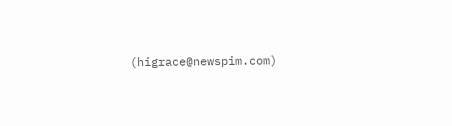(higrace@newspim.com)